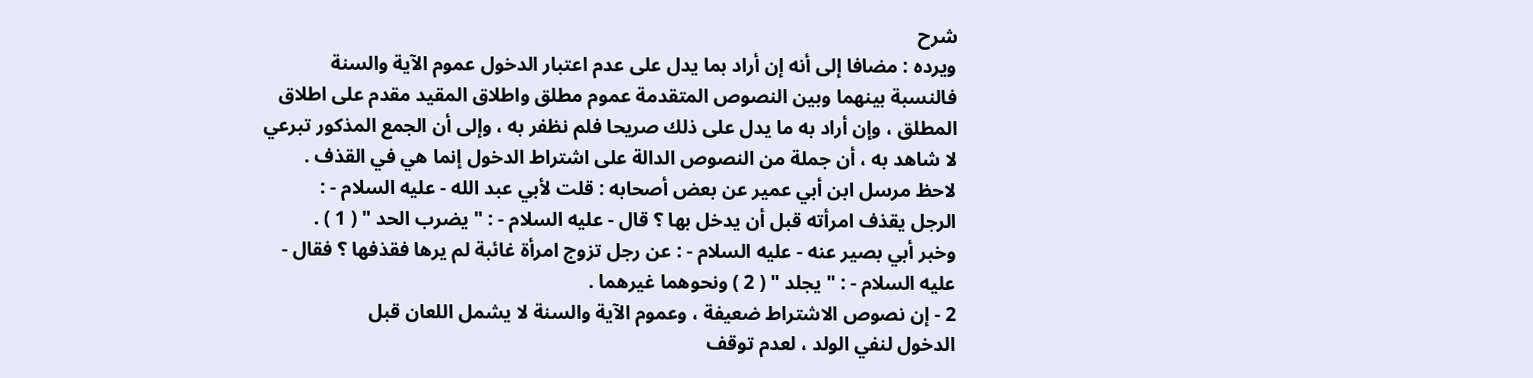شرح
ويرده : مضافا إلى أنه إن أراد بما يدل على عدم اعتبار الدخول عموم الآية والسنة
فالنسبة بينهما وبين النصوص المتقدمة عموم مطلق واطلاق المقيد مقدم على اطلاق
المطلق ، وإن أراد به ما يدل على ذلك صريحا فلم نظفر به ، وإلى أن الجمع المذكور تبرعي
لا شاهد به ، أن جملة من النصوص الدالة على اشتراط الدخول إنما هي في القذف .
لاحظ مرسل ابن أبي عمير عن بعض أصحابه : قلت لأبي عبد الله - عليه السلام - :
الرجل يقذف امرأته قبل أن يدخل بها ؟ قال - عليه السلام - : " يضرب الحد " ( 1 ) .
وخبر أبي بصير عنه - عليه السلام - : عن رجل تزوج امرأة غائبة لم يرها فقذفها ؟ فقال -
عليه السلام - : " يجلد " ( 2 ) ونحوهما غيرهما .
2 - إن نصوص الاشتراط ضعيفة ، وعموم الآية والسنة لا يشمل اللعان قبل
الدخول لنفي الولد ، لعدم توقف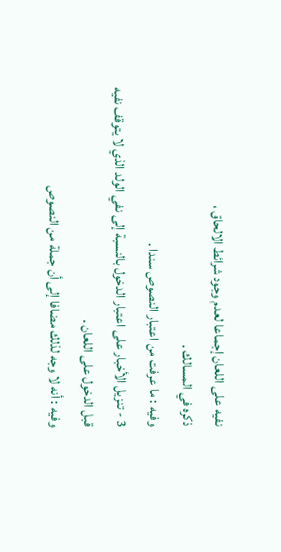نفيه على اللعان إجماعا لعدم وجود شرائط الالحاق ،
ذكره في المسالك .
وفيه : ما عرفت من اعتبار النصوص سندا .
3 - تنزيل الأخبار على اعتبار الدخول بالنسبة إلى نفي الولد الذي لا يتوقف نفيه
قبل الدخول على اللعان .
وفيه : أنه لا وجه لذلك مضافا إلى أن جملة من النصوص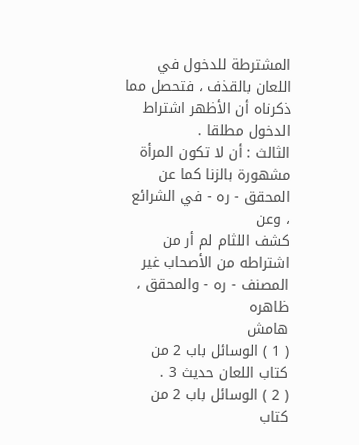المشترطة للدخول في
اللعان بالقذف ، فتحصل مما ذكرناه أن الأظهر اشتراط الدخول مطلقا .
الثالث : أن لا تكون المرأة مشهورة بالزنا كما عن المحقق - ره - في الشرائع ، وعن
كشف اللثام لم أر من اشتراطه من الأصحاب غير المصنف - ره - والمحقق ، ظاهره
هامش
( 1 ) الوسائل باب 2 من كتاب اللعان حديث 3 .
( 2 ) الوسائل باب 2 من كتاب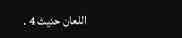اللعان حديث 4 .